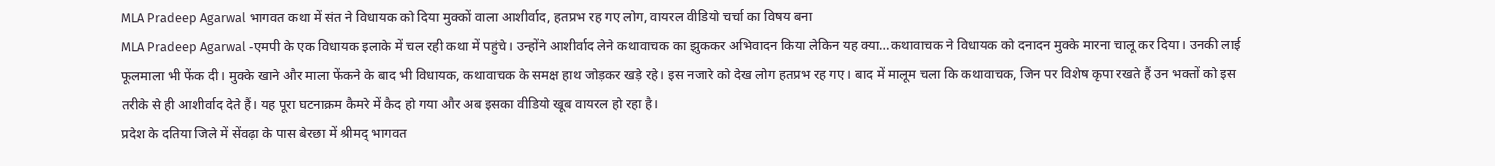MLA Pradeep Agarwal भागवत कथा में संत ने विधायक को दिया मुक्कों वाला आशीर्वाद, हतप्रभ रह गए लोग, वायरल वीडियो चर्चा का विषय बना
MLA Pradeep Agarwal -एमपी के एक विधायक इलाके में चल रही कथा में पहुंचे। उन्होंने आशीर्वाद लेने कथावाचक का झुककर अभिवादन किया लेकिन यह क्या…कथावाचक ने विधायक को दनादन मुक्के मारना चालू कर दिया। उनकी लाई फूलमाला भी फेंक दी। मुक्के खाने और माला फेंकने के बाद भी विधायक, कथावाचक के समक्ष हाथ जोड़कर खड़े रहे। इस नजारे को देख लोग हतप्रभ रह गए। बाद में मालूम चला कि कथावाचक, जिन पर विशेष कृपा रखते हैं उन भक्तों को इस तरीके से ही आशीर्वाद देते हैं। यह पूरा घटनाक्रम कैमरे में कैद हो गया और अब इसका वीडियो खूब वायरल हो रहा है।
प्रदेश के दतिया जिले में सेंवढ़ा के पास बेरछा में श्रीमद् भागवत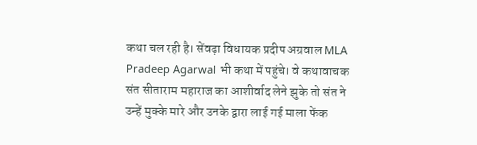कथा चल रही है। सेंवढ़ा विधायक प्रदीप अग्रवाल MLA Pradeep Agarwal भी कथा में पहुंचे। वे कथावाचक संत सीताराम महाराज का आशीर्वाद लेने झुके तो संत ने उन्हें मुक्के मारे और उनके द्वारा लाई गई माला फेंक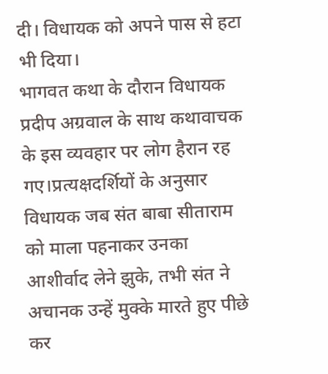दी। विधायक को अपने पास से हटा भी दिया।
भागवत कथा के दौरान विधायक प्रदीप अग्रवाल के साथ कथावाचक के इस व्यवहार पर लोग हैरान रह गए।प्रत्यक्षदर्शियों के अनुसार विधायक जब संत बाबा सीताराम को माला पहनाकर उनका आशीर्वाद लेने झुके, तभी संत ने अचानक उन्हें मुक्के मारते हुए पीछे कर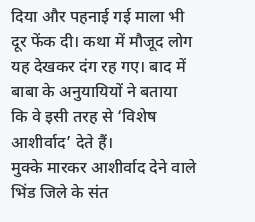दिया और पहनाई गई माला भी दूर फेंक दी। कथा में मौजूद लोग यह देखकर दंग रह गए। बाद में बाबा के अनुयायियों ने बताया कि वे इसी तरह से ‘विशेष आशीर्वाद’ देते हैं।
मुक्के मारकर आशीर्वाद देने वाले भिंड जिले के संत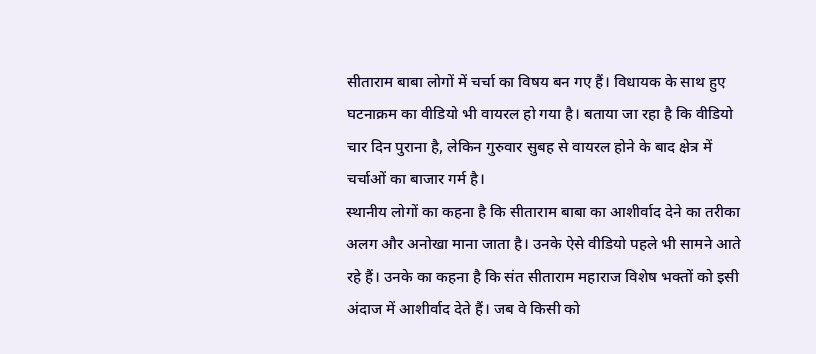सीताराम बाबा लोगों में चर्चा का विषय बन गए हैं। विधायक के साथ हुए घटनाक्रम का वीडियो भी वायरल हो गया है। बताया जा रहा है कि वीडियो चार दिन पुराना है, लेकिन गुरुवार सुबह से वायरल होने के बाद क्षेत्र में चर्चाओं का बाजार गर्म है।
स्थानीय लोगों का कहना है कि सीताराम बाबा का आशीर्वाद देने का तरीका अलग और अनोखा माना जाता है। उनके ऐसे वीडियो पहले भी सामने आते रहे हैं। उनके का कहना है कि संत सीताराम महाराज विशेष भक्तों को इसी अंदाज में आशीर्वाद देते हैं। जब वे किसी को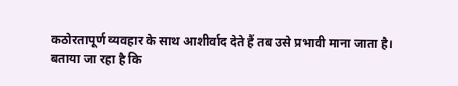कठोरतापूर्ण व्यवहार के साथ आशीर्वाद देते हैं तब उसे प्रभावी माना जाता है।
बताया जा रहा है कि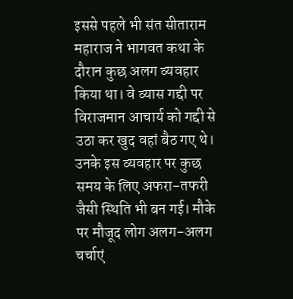इससे पहले भी संत सीताराम महाराज ने भागवत कथा के दौरान कुछ अलग व्यवहार किया था। वे व्यास गद्दी पर विराजमान आचार्य को गद्दी से उठा कर खुद वहां बैठ गए थे। उनके इस व्यवहार पर कुछ समय के लिए अफरा-तफरी जैसी स्थिति भी बन गई। मौके पर मौजूद लोग अलग-अलग चर्चाएं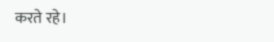करते रहे।